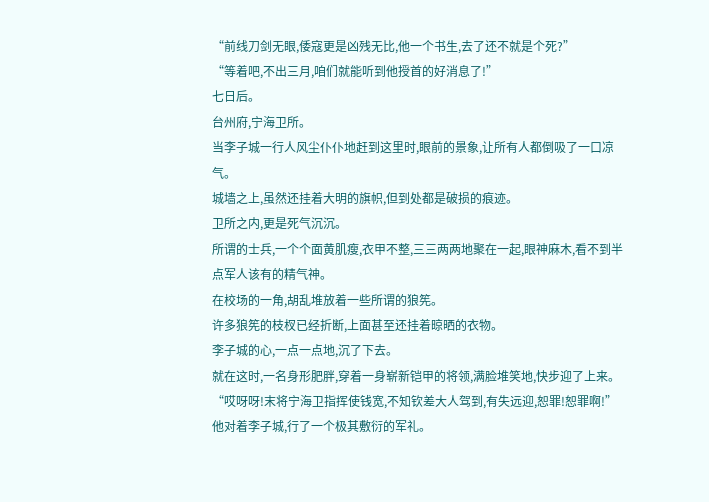“前线刀剑无眼,倭寇更是凶残无比,他一个书生,去了还不就是个死?”
“等着吧,不出三月,咱们就能听到他授首的好消息了!”
七日后。
台州府,宁海卫所。
当李子城一行人风尘仆仆地赶到这里时,眼前的景象,让所有人都倒吸了一口凉气。
城墙之上,虽然还挂着大明的旗帜,但到处都是破损的痕迹。
卫所之内,更是死气沉沉。
所谓的士兵,一个个面黄肌瘦,衣甲不整,三三两两地聚在一起,眼神麻木,看不到半点军人该有的精气神。
在校场的一角,胡乱堆放着一些所谓的狼筅。
许多狼筅的枝杈已经折断,上面甚至还挂着晾晒的衣物。
李子城的心,一点一点地,沉了下去。
就在这时,一名身形肥胖,穿着一身崭新铠甲的将领,满脸堆笑地,快步迎了上来。
“哎呀呀!末将宁海卫指挥使钱宽,不知钦差大人驾到,有失远迎,恕罪!恕罪啊!”
他对着李子城,行了一个极其敷衍的军礼。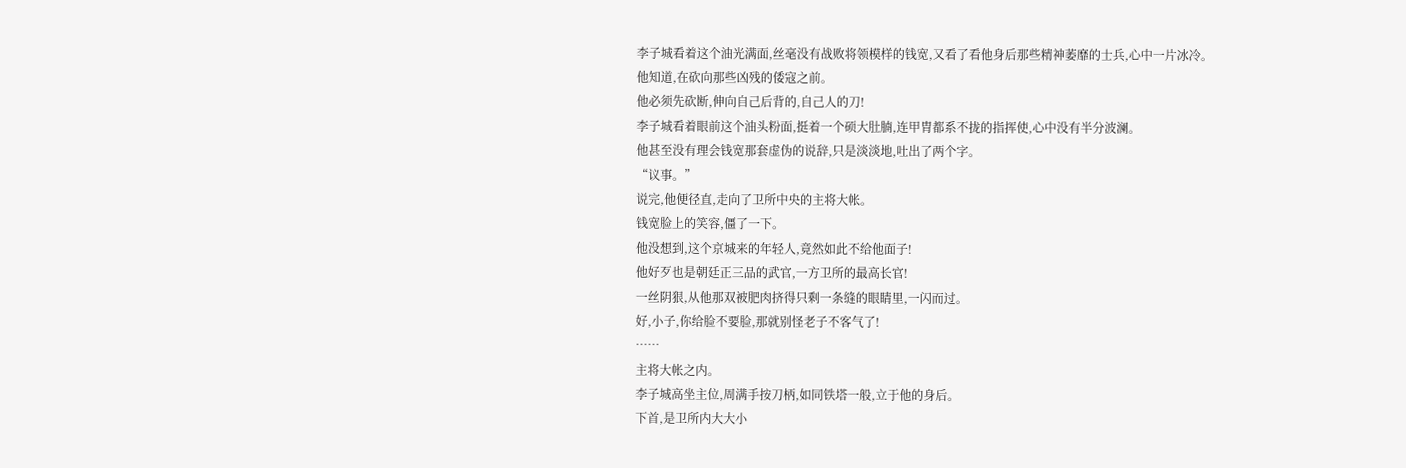李子城看着这个油光满面,丝毫没有战败将领模样的钱宽,又看了看他身后那些精神萎靡的士兵,心中一片冰冷。
他知道,在砍向那些凶残的倭寇之前。
他必须先砍断,伸向自己后背的,自己人的刀!
李子城看着眼前这个油头粉面,挺着一个硕大肚腩,连甲胄都系不拢的指挥使,心中没有半分波澜。
他甚至没有理会钱宽那套虚伪的说辞,只是淡淡地,吐出了两个字。
“议事。”
说完,他便径直,走向了卫所中央的主将大帐。
钱宽脸上的笑容,僵了一下。
他没想到,这个京城来的年轻人,竟然如此不给他面子!
他好歹也是朝廷正三品的武官,一方卫所的最高长官!
一丝阴狠,从他那双被肥肉挤得只剩一条缝的眼睛里,一闪而过。
好,小子,你给脸不要脸,那就别怪老子不客气了!
……
主将大帐之内。
李子城高坐主位,周满手按刀柄,如同铁塔一般,立于他的身后。
下首,是卫所内大大小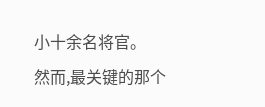小十余名将官。
然而,最关键的那个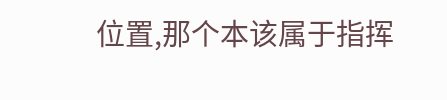位置,那个本该属于指挥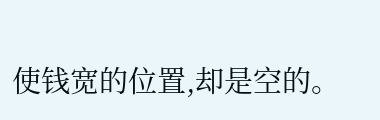使钱宽的位置,却是空的。